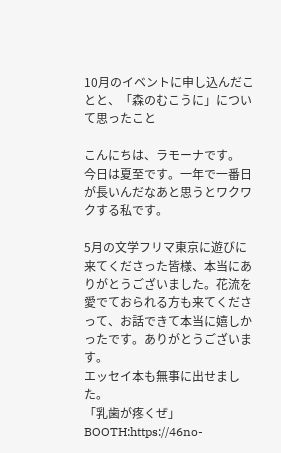10月のイベントに申し込んだことと、「森のむこうに」について思ったこと

こんにちは、ラモーナです。
今日は夏至です。一年で一番日が長いんだなあと思うとワクワクする私です。

5月の文学フリマ東京に遊びに来てくださった皆様、本当にありがとうございました。花流を愛でておられる方も来てくださって、お話できて本当に嬉しかったです。ありがとうございます。
エッセイ本も無事に出せました。
「乳歯が疼くぜ」BOOTH:https://46no-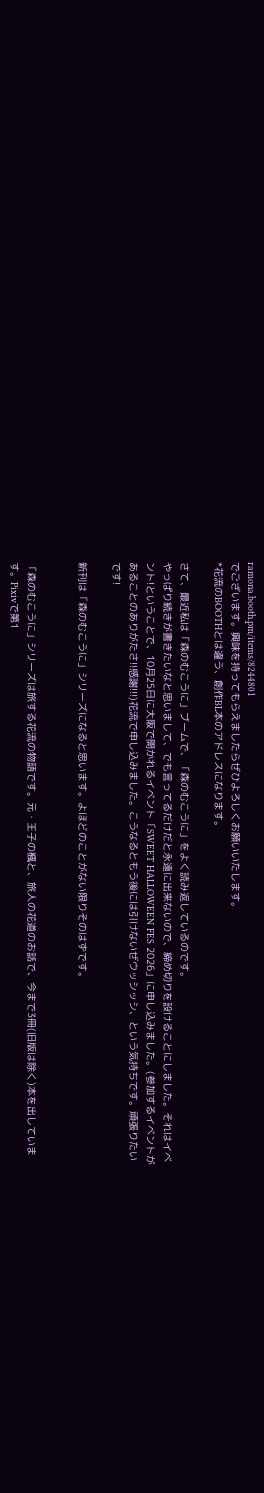ramona.booth.pm/items/8244801
でございます。興味を持ってもらえましたらぜひよろしくお願いいたします。
*花流のBOOTHとは違う、創作BL本のアドレスになります。

さて、最近私は「森のむこうに」ブームで、「森のむこうに」をよく読み返しているのです。
やっぱり続きが書きたいなと思いまして、でも言ってるだけだと永遠に出来ないので、締め切りを設けることにしました。それはイベント!ということで、10月25日に大阪で開かれるイベント「SWEET HALLOWEEN FES 2026」に申し込みました。(参加するイベントがあることのありがたさ!!感謝!!!)花流で申し込みました。こうなるともう後には引けないぜウッシッシ、という気持ちです。頑張りたいです!

新刊は「森のむこうに」シリーズになると思います。よほどのことがない限りそのはずです。


「森のむこうに」シリーズは旅する花流の物語です。元・王子の楓と、旅人の花道のお話で、今まで3冊(旧版は除く)本を出しています。Pixivで第1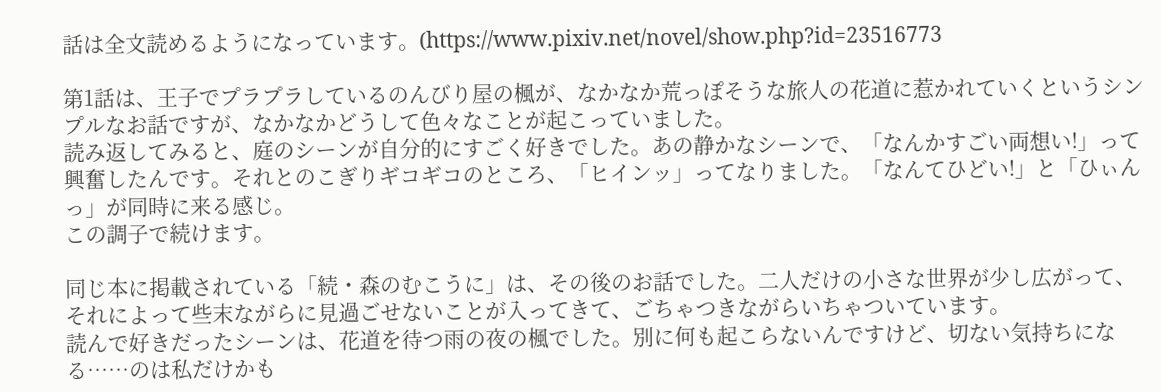話は全文読めるようになっています。(https://www.pixiv.net/novel/show.php?id=23516773

第1話は、王子でプラプラしているのんびり屋の楓が、なかなか荒っぽそうな旅人の花道に惹かれていくというシンプルなお話ですが、なかなかどうして色々なことが起こっていました。
読み返してみると、庭のシーンが自分的にすごく好きでした。あの静かなシーンで、「なんかすごい両想い!」って興奮したんです。それとのこぎりギコギコのところ、「ヒインッ」ってなりました。「なんてひどい!」と「ひぃんっ」が同時に来る感じ。
この調子で続けます。

同じ本に掲載されている「続・森のむこうに」は、その後のお話でした。二人だけの小さな世界が少し広がって、それによって些末ながらに見過ごせないことが入ってきて、ごちゃつきながらいちゃついています。
読んで好きだったシーンは、花道を待つ雨の夜の楓でした。別に何も起こらないんですけど、切ない気持ちになる……のは私だけかも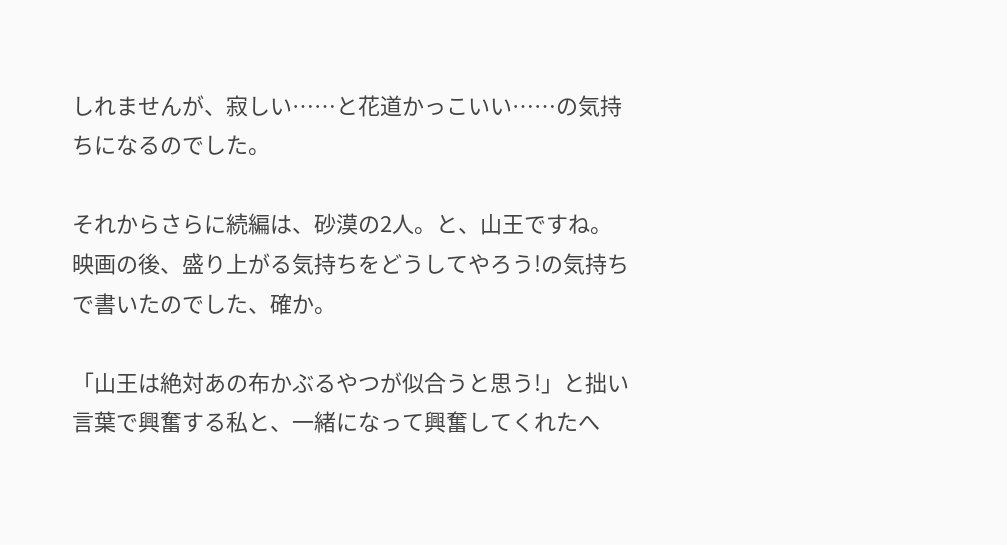しれませんが、寂しい……と花道かっこいい……の気持ちになるのでした。

それからさらに続編は、砂漠の2人。と、山王ですね。映画の後、盛り上がる気持ちをどうしてやろう!の気持ちで書いたのでした、確か。

「山王は絶対あの布かぶるやつが似合うと思う!」と拙い言葉で興奮する私と、一緒になって興奮してくれたへ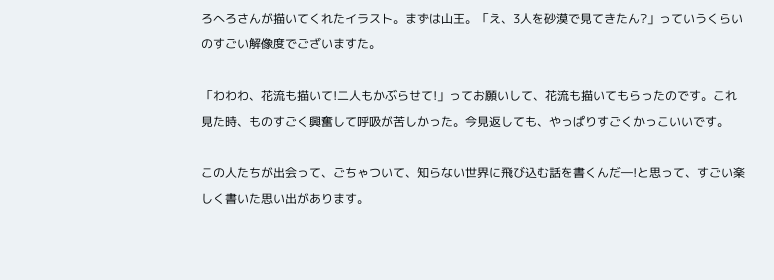ろへろさんが描いてくれたイラスト。まずは山王。「え、3人を砂漠で見てきたん?」っていうくらいのすごい解像度でございますた。

「わわわ、花流も描いて!二人もかぶらせて!」ってお願いして、花流も描いてもらったのです。これ見た時、ものすごく興奮して呼吸が苦しかった。今見返しても、やっぱりすごくかっこいいです。

この人たちが出会って、ごちゃついて、知らない世界に飛び込む話を書くんだ―!と思って、すごい楽しく書いた思い出があります。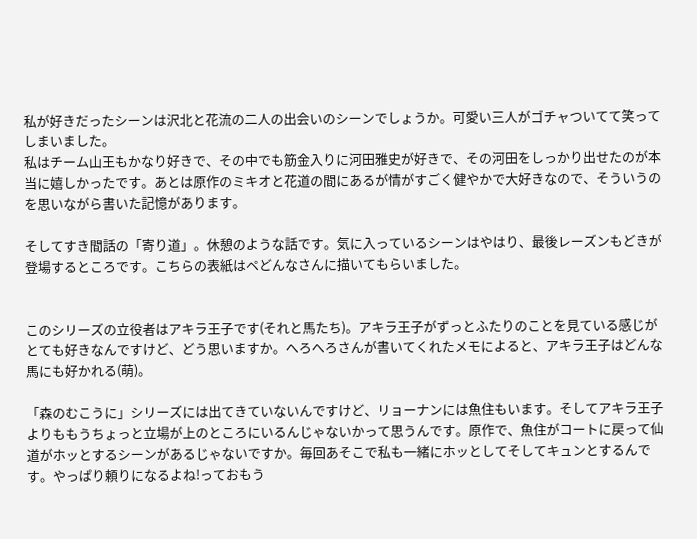私が好きだったシーンは沢北と花流の二人の出会いのシーンでしょうか。可愛い三人がゴチャついてて笑ってしまいました。
私はチーム山王もかなり好きで、その中でも筋金入りに河田雅史が好きで、その河田をしっかり出せたのが本当に嬉しかったです。あとは原作のミキオと花道の間にあるが情がすごく健やかで大好きなので、そういうのを思いながら書いた記憶があります。

そしてすき間話の「寄り道」。休憩のような話です。気に入っているシーンはやはり、最後レーズンもどきが登場するところです。こちらの表紙はペどんなさんに描いてもらいました。


このシリーズの立役者はアキラ王子です(それと馬たち)。アキラ王子がずっとふたりのことを見ている感じがとても好きなんですけど、どう思いますか。へろへろさんが書いてくれたメモによると、アキラ王子はどんな馬にも好かれる(萌)。

「森のむこうに」シリーズには出てきていないんですけど、リョーナンには魚住もいます。そしてアキラ王子よりももうちょっと立場が上のところにいるんじゃないかって思うんです。原作で、魚住がコートに戻って仙道がホッとするシーンがあるじゃないですか。毎回あそこで私も一緒にホッとしてそしてキュンとするんです。やっぱり頼りになるよね!っておもう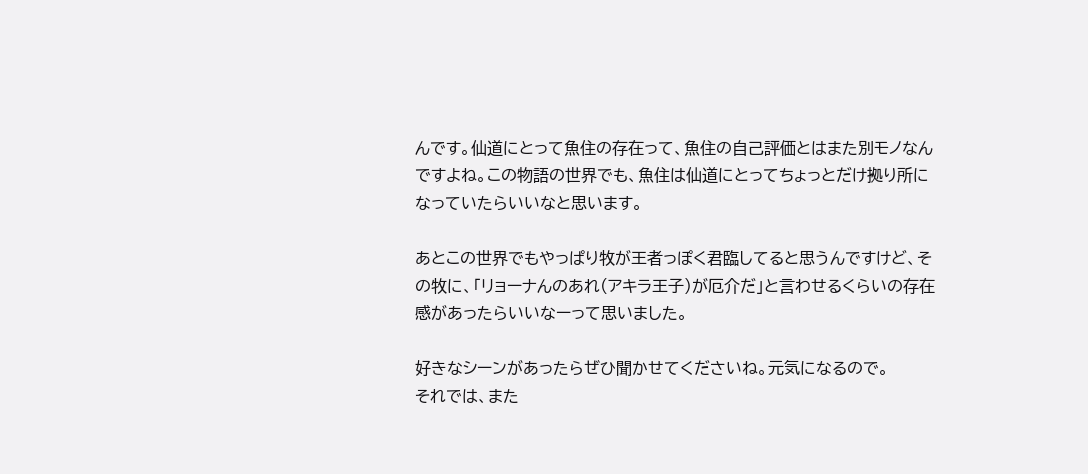んです。仙道にとって魚住の存在って、魚住の自己評価とはまた別モノなんですよね。この物語の世界でも、魚住は仙道にとってちょっとだけ拠り所になっていたらいいなと思います。

あとこの世界でもやっぱり牧が王者っぽく君臨してると思うんですけど、その牧に、「リョーナんのあれ(アキラ王子)が厄介だ」と言わせるくらいの存在感があったらいいなーって思いました。

好きなシーンがあったらぜひ聞かせてくださいね。元気になるので。
それでは、また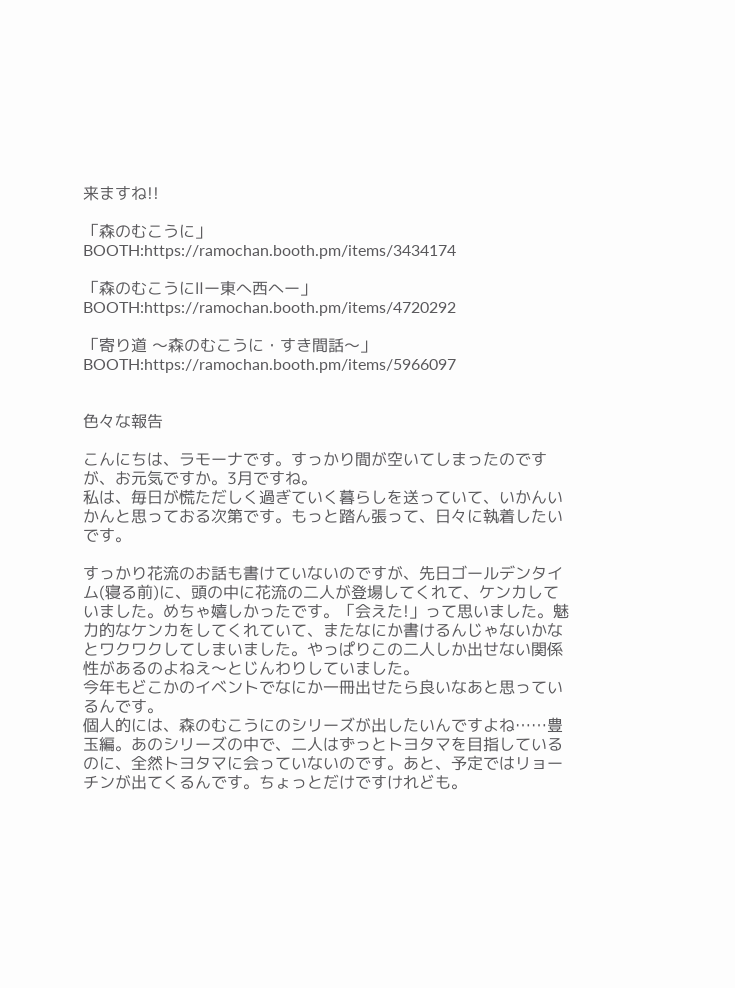来ますね!!

「森のむこうに」
BOOTH:https://ramochan.booth.pm/items/3434174

「森のむこうにⅡー東へ西へー」
BOOTH:https://ramochan.booth.pm/items/4720292

「寄り道 〜森のむこうに・すき間話〜」
BOOTH:https://ramochan.booth.pm/items/5966097


色々な報告

こんにちは、ラモーナです。すっかり間が空いてしまったのですが、お元気ですか。3月ですね。
私は、毎日が慌ただしく過ぎていく暮らしを送っていて、いかんいかんと思っておる次第です。もっと踏ん張って、日々に執着したいです。

すっかり花流のお話も書けていないのですが、先日ゴールデンタイム(寝る前)に、頭の中に花流の二人が登場してくれて、ケンカしていました。めちゃ嬉しかったです。「会えた!」って思いました。魅力的なケンカをしてくれていて、またなにか書けるんじゃないかなとワクワクしてしまいました。やっぱりこの二人しか出せない関係性があるのよねえ〜とじんわりしていました。
今年もどこかのイベントでなにか一冊出せたら良いなあと思っているんです。
個人的には、森のむこうにのシリーズが出したいんですよね……豊玉編。あのシリーズの中で、二人はずっとトヨタマを目指しているのに、全然トヨタマに会っていないのです。あと、予定ではリョーチンが出てくるんです。ちょっとだけですけれども。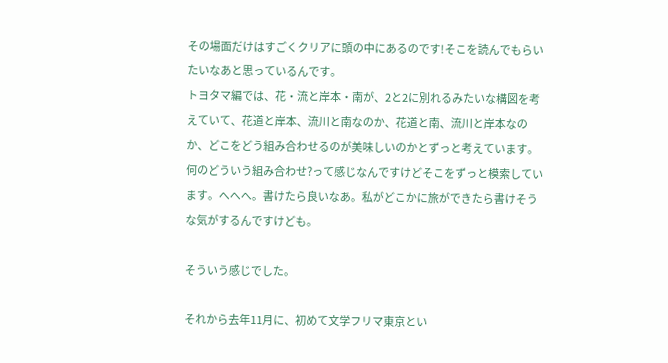その場面だけはすごくクリアに頭の中にあるのです!そこを読んでもらいたいなあと思っているんです。
トヨタマ編では、花・流と岸本・南が、2と2に別れるみたいな構図を考えていて、花道と岸本、流川と南なのか、花道と南、流川と岸本なのか、どこをどう組み合わせるのが美味しいのかとずっと考えています。何のどういう組み合わせ?って感じなんですけどそこをずっと模索しています。へへへ。書けたら良いなあ。私がどこかに旅ができたら書けそうな気がするんですけども。

そういう感じでした。

それから去年11月に、初めて文学フリマ東京とい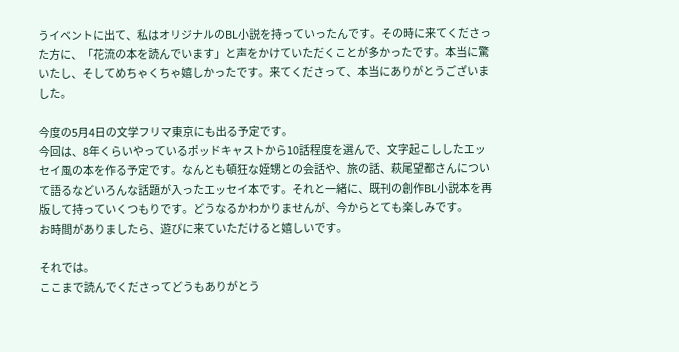うイベントに出て、私はオリジナルのBL小説を持っていったんです。その時に来てくださった方に、「花流の本を読んでいます」と声をかけていただくことが多かったです。本当に驚いたし、そしてめちゃくちゃ嬉しかったです。来てくださって、本当にありがとうございました。

今度の5月4日の文学フリマ東京にも出る予定です。
今回は、8年くらいやっているポッドキャストから10話程度を選んで、文字起こししたエッセイ風の本を作る予定です。なんとも頓狂な姪甥との会話や、旅の話、萩尾望都さんについて語るなどいろんな話題が入ったエッセイ本です。それと一緒に、既刊の創作BL小説本を再版して持っていくつもりです。どうなるかわかりませんが、今からとても楽しみです。
お時間がありましたら、遊びに来ていただけると嬉しいです。

それでは。
ここまで読んでくださってどうもありがとう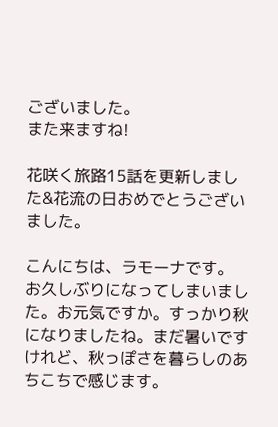ございました。
また来ますね!

花咲く旅路15話を更新しました&花流の日おめでとうございました。

こんにちは、ラモーナです。
お久しぶりになってしまいました。お元気ですか。すっかり秋になりましたね。まだ暑いですけれど、秋っぽさを暮らしのあちこちで感じます。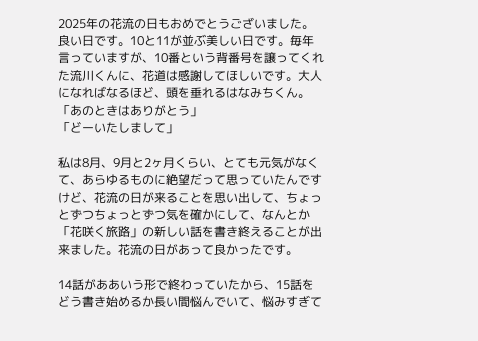2025年の花流の日もおめでとうございました。良い日です。10と11が並ぶ美しい日です。毎年言っていますが、10番という背番号を譲ってくれた流川くんに、花道は感謝してほしいです。大人になればなるほど、頭を垂れるはなみちくん。
「あのときはありがとう」
「どーいたしまして」

私は8月、9月と2ヶ月くらい、とても元気がなくて、あらゆるものに絶望だって思っていたんですけど、花流の日が来ることを思い出して、ちょっとずつちょっとずつ気を確かにして、なんとか「花咲く旅路」の新しい話を書き終えることが出来ました。花流の日があって良かったです。

14話がああいう形で終わっていたから、15話をどう書き始めるか長い間悩んでいて、悩みすぎて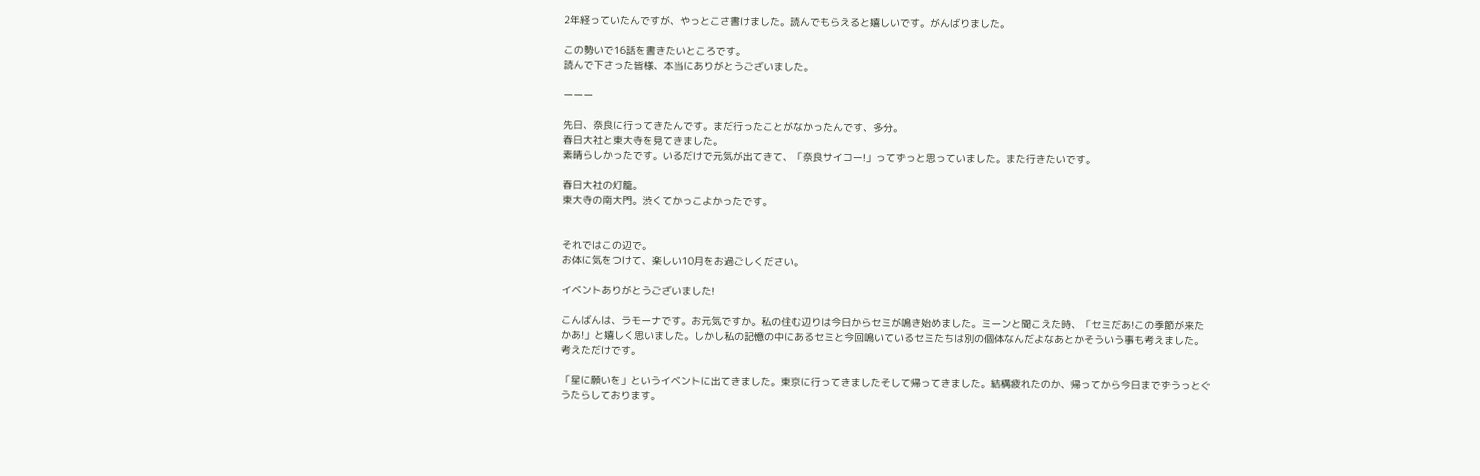2年経っていたんですが、やっとこさ書けました。読んでもらえると嬉しいです。がんばりました。

この勢いで16話を書きたいところです。
読んで下さった皆様、本当にありがとうございました。

ーーー

先日、奈良に行ってきたんです。まだ行ったことがなかったんです、多分。
春日大社と東大寺を見てきました。
素晴らしかったです。いるだけで元気が出てきて、「奈良サイコー!」ってずっと思っていました。また行きたいです。

春日大社の灯籠。
東大寺の南大門。渋くてかっこよかったです。


それではこの辺で。
お体に気をつけて、楽しい10月をお過ごしください。

イベントありがとうございました!

こんばんは、ラモーナです。お元気ですか。私の住む辺りは今日からセミが鳴き始めました。ミーンと聞こえた時、「セミだあ!この季節が来たかあ!」と嬉しく思いました。しかし私の記憶の中にあるセミと今回鳴いているセミたちは別の個体なんだよなあとかそういう事も考えました。考えただけです。

「星に願いを」というイベントに出てきました。東京に行ってきましたそして帰ってきました。結構疲れたのか、帰ってから今日までずうっとぐうたらしております。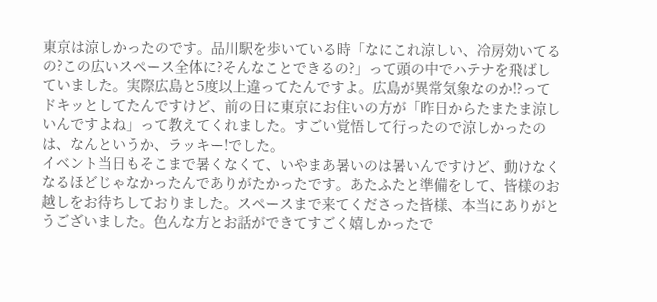東京は涼しかったのです。品川駅を歩いている時「なにこれ涼しい、冷房効いてるの?この広いスペース全体に?そんなことできるの?」って頭の中でハテナを飛ばしていました。実際広島と5度以上違ってたんですよ。広島が異常気象なのか!?ってドキッとしてたんですけど、前の日に東京にお住いの方が「昨日からたまたま涼しいんですよね」って教えてくれました。すごい覚悟して行ったので涼しかったのは、なんというか、ラッキー!でした。
イベント当日もそこまで暑くなくて、いやまあ暑いのは暑いんですけど、動けなくなるほどじゃなかったんでありがたかったです。あたふたと準備をして、皆様のお越しをお待ちしておりました。スペースまで来てくださった皆様、本当にありがとうございました。色んな方とお話ができてすごく嬉しかったで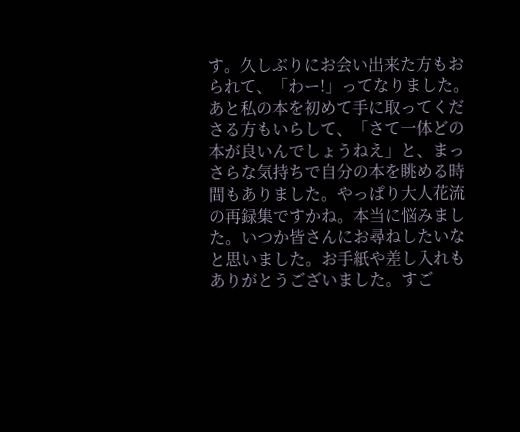す。久しぶりにお会い出来た方もおられて、「わー!」ってなりました。あと私の本を初めて手に取ってくださる方もいらして、「さて一体どの本が良いんでしょうねえ」と、まっさらな気持ちで自分の本を眺める時間もありました。やっぱり大人花流の再録集ですかね。本当に悩みました。いつか皆さんにお尋ねしたいなと思いました。お手紙や差し入れもありがとうございました。すご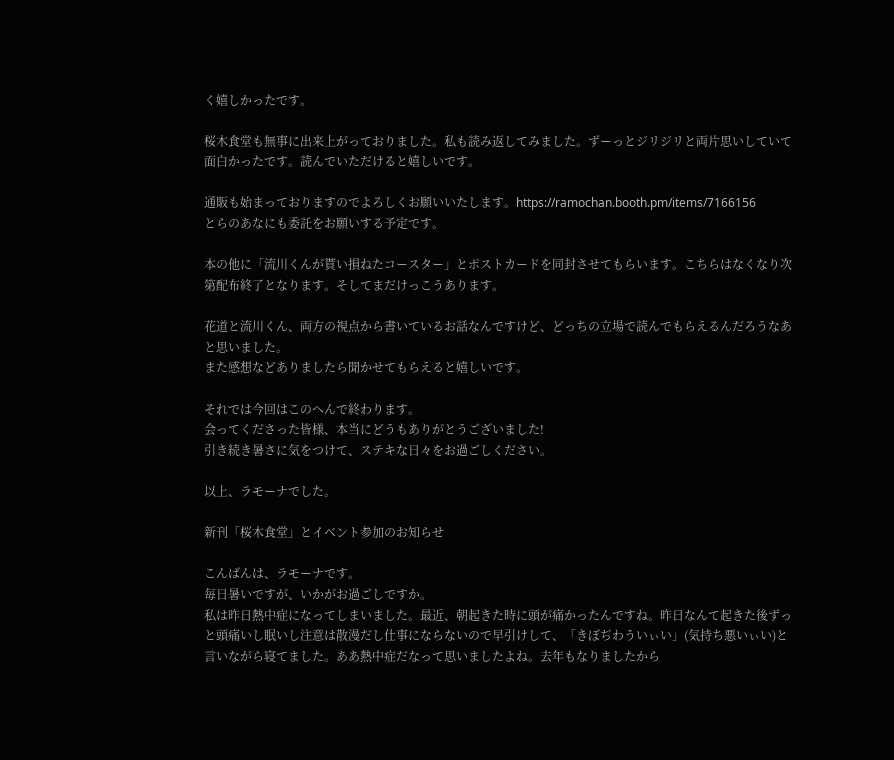く嬉しかったです。

桜木食堂も無事に出来上がっておりました。私も読み返してみました。ずーっとジリジリと両片思いしていて面白かったです。読んでいただけると嬉しいです。

通販も始まっておりますのでよろしくお願いいたします。https://ramochan.booth.pm/items/7166156
とらのあなにも委託をお願いする予定です。

本の他に「流川くんが貰い損ねたコースター」とポストカードを同封させてもらいます。こちらはなくなり次第配布終了となります。そしてまだけっこうあります。

花道と流川くん、両方の視点から書いているお話なんですけど、どっちの立場で読んでもらえるんだろうなあと思いました。
また感想などありましたら聞かせてもらえると嬉しいです。

それでは今回はこのへんで終わります。
会ってくださった皆様、本当にどうもありがとうございました!
引き続き暑さに気をつけて、ステキな日々をお過ごしください。

以上、ラモーナでした。

新刊「桜木食堂」とイベント参加のお知らせ

こんばんは、ラモーナです。
毎日暑いですが、いかがお過ごしですか。
私は昨日熱中症になってしまいました。最近、朝起きた時に頭が痛かったんですね。昨日なんて起きた後ずっと頭痛いし眠いし注意は散漫だし仕事にならないので早引けして、「きぼぢわういぃい」(気持ち悪いぃい)と言いながら寝てました。ああ熱中症だなって思いましたよね。去年もなりましたから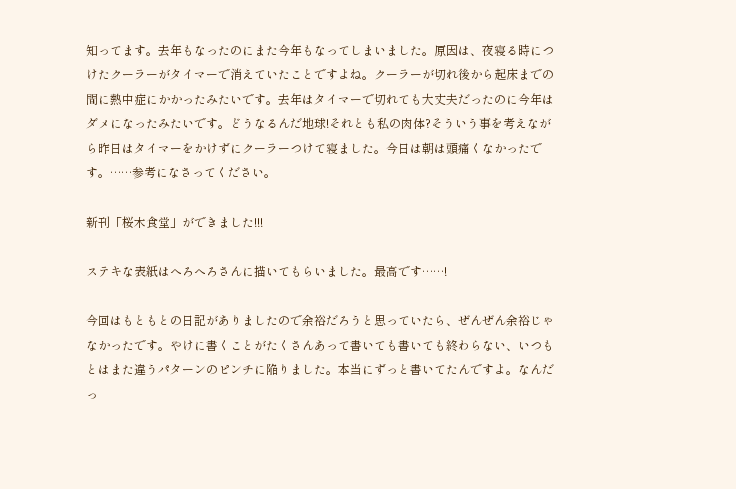知ってます。去年もなったのにまた今年もなってしまいました。原因は、夜寝る時につけたクーラーがタイマーで消えていたことですよね。クーラーが切れ後から起床までの間に熱中症にかかったみたいです。去年はタイマーで切れても大丈夫だったのに今年はダメになったみたいです。どうなるんだ地球!それとも私の肉体?そういう事を考えながら昨日はタイマーをかけずにクーラーつけて寝ました。今日は朝は頭痛くなかったです。……参考になさってください。

新刊「桜木食堂」ができました!!!

ステキな表紙はへろへろさんに描いてもらいました。最高です……!

今回はもともとの日記がありましたので余裕だろうと思っていたら、ぜんぜん余裕じゃなかったです。やけに書くことがたくさんあって書いても書いても終わらない、いつもとはまた違うパターンのピンチに陥りました。本当にずっと書いてたんですよ。なんだっ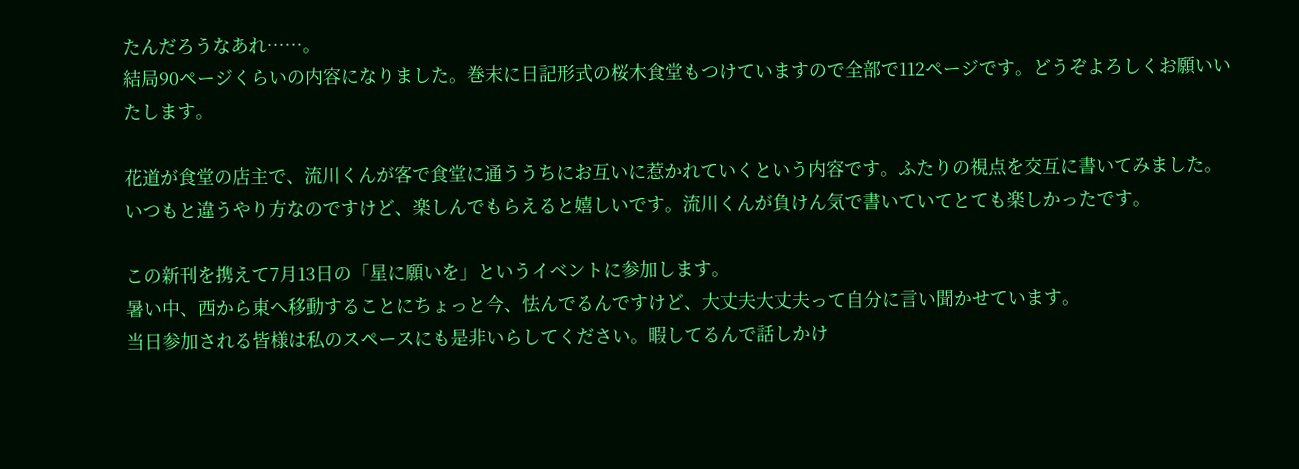たんだろうなあれ……。
結局90ページくらいの内容になりました。巻末に日記形式の桜木食堂もつけていますので全部で112ページです。どうぞよろしくお願いいたします。

花道が食堂の店主で、流川くんが客で食堂に通ううちにお互いに惹かれていくという内容です。ふたりの視点を交互に書いてみました。いつもと違うやり方なのですけど、楽しんでもらえると嬉しいです。流川くんが負けん気で書いていてとても楽しかったです。

この新刊を携えて7月13日の「星に願いを」というイベントに参加します。
暑い中、西から東へ移動することにちょっと今、怯んでるんですけど、大丈夫大丈夫って自分に言い聞かせています。
当日参加される皆様は私のスペースにも是非いらしてください。暇してるんで話しかけ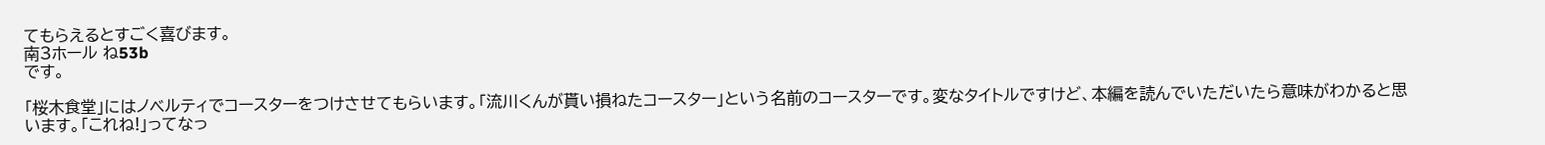てもらえるとすごく喜びます。
南3ホール ね53b
です。

「桜木食堂」にはノベルティでコースターをつけさせてもらいます。「流川くんが貰い損ねたコースター」という名前のコースターです。変なタイトルですけど、本編を読んでいただいたら意味がわかると思います。「これね!」ってなっ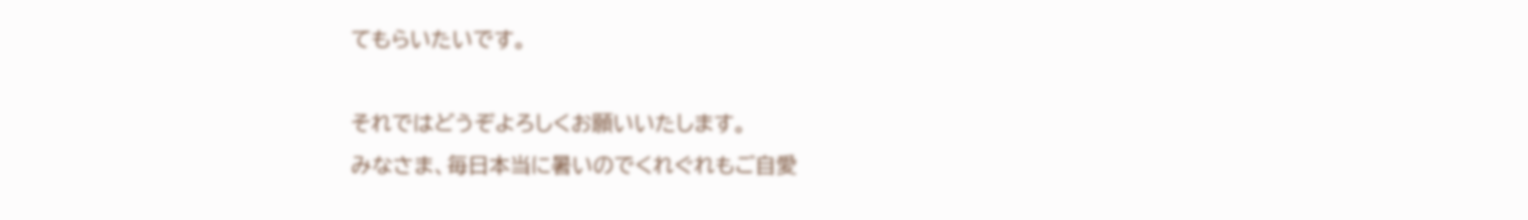てもらいたいです。

それではどうぞよろしくお願いいたします。
みなさま、毎日本当に暑いのでくれぐれもご自愛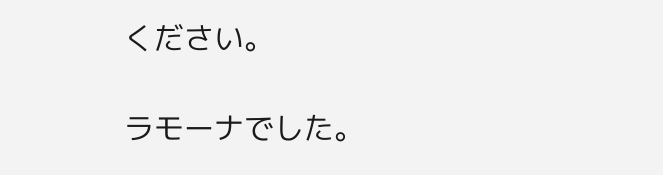ください。

ラモーナでした。